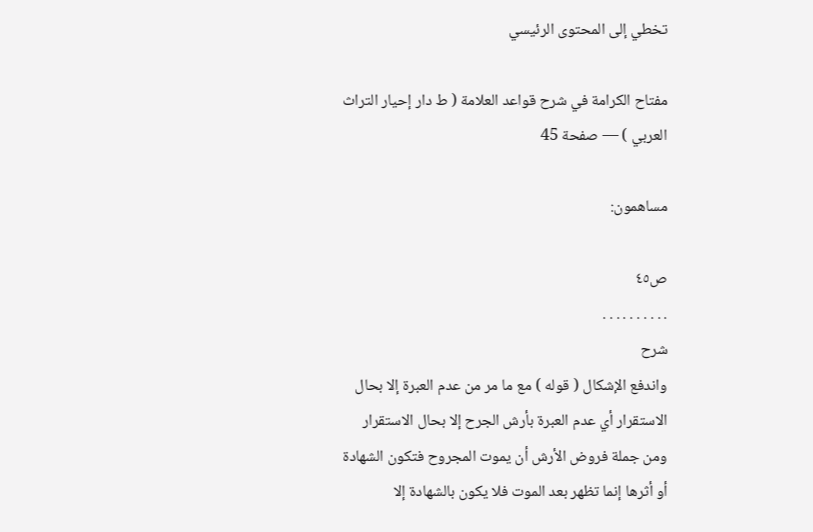تخطي إلى المحتوى الرئيسي

مفتاح الكرامة في شرح قواعد العلامة ( ط دار إحيار التراث العربي ) — صفحة 45

مساهمون:

ص٤٥
. . . . . . . . . .
شرح
واندفع الإشكال ( قوله ) مع ما مر من عدم العبرة إلا بحال الاستقرار أي عدم العبرة بأرش الجرح إلا بحال الاستقرار ومن جملة فروض الأرش أن يموت المجروح فتكون الشهادة أو أثرها إنما تظهر بعد الموت فلا يكون بالشهادة إلا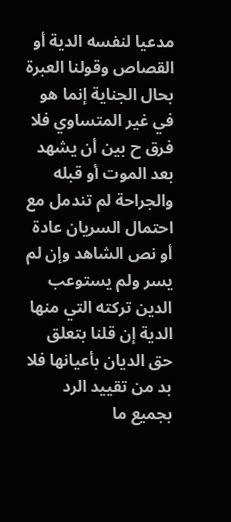مدعيا لنفسه الدية أو القصاص وقولنا العبرة بحال الجناية إنما هو في غير المتساوي فلا فرق ح بين أن يشهد بعد الموت أو قبله والجراحة لم تندمل مع احتمال السريان عادة أو نص الشاهد وإن لم يسر ولم يستوعب الدين تركته التي منها الدية إن قلنا بتعلق حق الديان بأعيانها فلا بد من تقييد الرد بجميع ما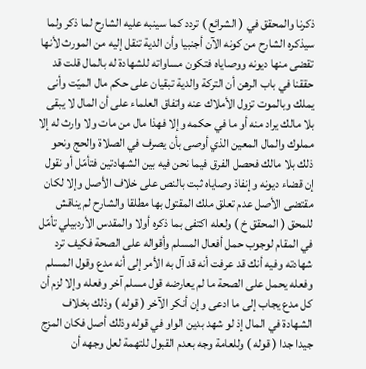ذكرنا والمحقق في ( الشرائع ) تردد كما سينبه عليه الشارح لما ذكر ولما سيذكره الشارح من كونه الآن أجنبيا وأن الدية تنقل إليه من المورث لأنها تقضى منها ديونه ووصاياه فتكون مساواته للشهادة له بالمال قلت قد حققنا في باب الرهن أن التركة والدية تبقيان على حكم مال الميّت وأنى يملك وبالموت تزول الأملاك عنه واتفاق العلماء على أن المال لا يبقى بلا مالك يراد منه أو ما في حكمه وإلا فهذا مال من مات ولا وارث له إلا مملوك والمال المعين الذي أوصى بأن يصرف في الصلاة والحج ونحو ذلك بلا مالك فحصل الفرق فيما نحن فيه بين الشهادتين فتأمّل أو نقول إن قضاء ديونه وإنفاذ وصاياه ثبت بالنص على خلاف الأصل وإلا لكان مقتضى الأصل عدم تعلق ملك المقتول بها مطلقا والشارح لم يناقش للمحق ( المحقق خ ) ولعله اكتفى بما ذكره أولا والمقدس الأردبيلي تأمّل في المقام لوجوب حمل أفعال المسلم وأقواله على الصحة فكيف ترد شهادته وفيه أنك قد عرفت أنه قد آل به الأمر إلى أنه مدع وقول المسلم وفعله يحمل على الصحة ما لم يعارضه قول مسلم آخر وفعله وإلا لزم أن كل مدع يجاب إلى ما ادعى وإن أنكر الآخر ( قوله ) وذلك بخلاف الشهادة في المال إذ لو شهد بدين الواو في قوله وذلك أصل فكان المزج جيدا جدا ( قوله ) وللعامة وجه بعدم القبول للتهمة لعل وجهه أن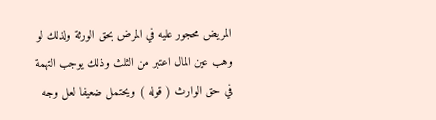المريض محجور عليه في المرض بحق الورثة ولذلك لو وهب عين المال اعتبر من الثلث وذلك يوجب التهمة في حق الوارث ( قوله ) ويحتمل ضعيفا لعل وجه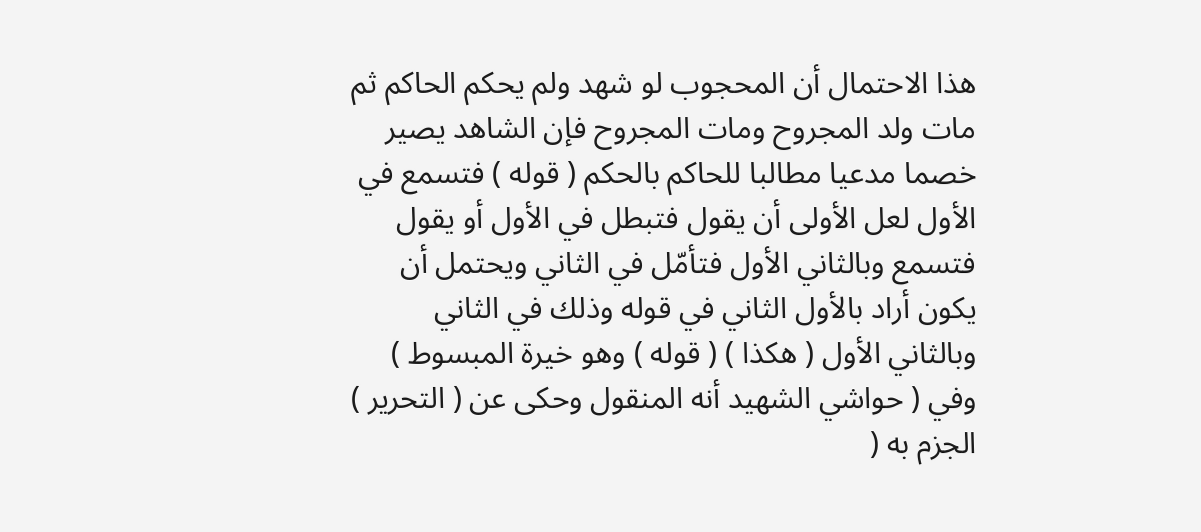هذا الاحتمال أن المحجوب لو شهد ولم يحكم الحاكم ثم مات ولد المجروح ومات المجروح فإن الشاهد يصير خصما مدعيا مطالبا للحاكم بالحكم ( قوله ) فتسمع في الأول لعل الأولى أن يقول فتبطل في الأول أو يقول فتسمع وبالثاني الأول فتأمّل في الثاني ويحتمل أن يكون أراد بالأول الثاني في قوله وذلك في الثاني وبالثاني الأول ( هكذا ) ( قوله ) وهو خيرة المبسوط ) وفي ( حواشي الشهيد أنه المنقول وحكى عن ( التحرير ) الجزم به (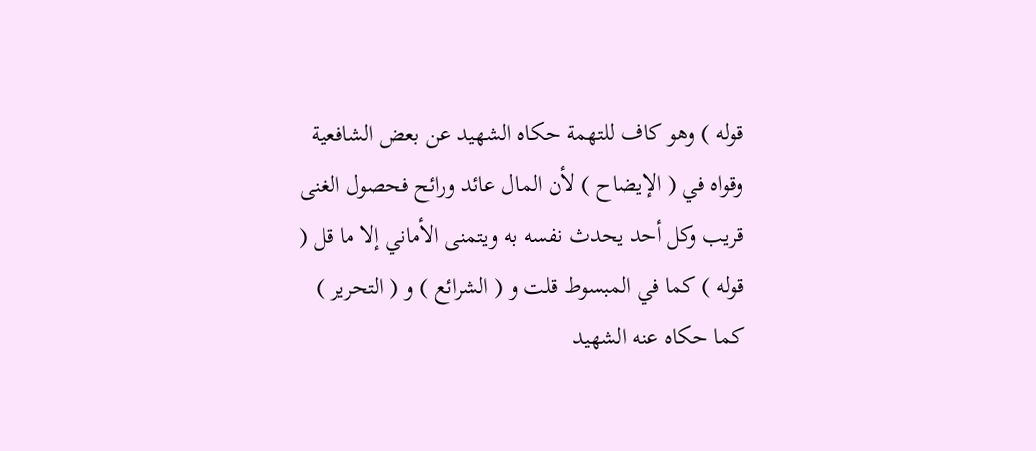قوله ) وهو كاف للتهمة حكاه الشهيد عن بعض الشافعية وقواه في ( الإيضاح ) لأن المال عائد ورائح فحصول الغنى قريب وكل أحد يحدث نفسه به ويتمنى الأماني إلا ما قل ( قوله ) كما في المبسوط قلت و ( الشرائع ) و ( التحرير ) كما حكاه عنه الشهيد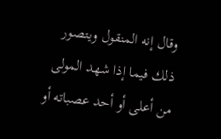وقال إنه المنقول ويتصور ذلك فيما إذا شهد المولى من أعلى أو أحد عصباته أو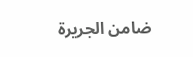ضامن الجريرة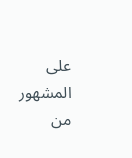على المشهور من